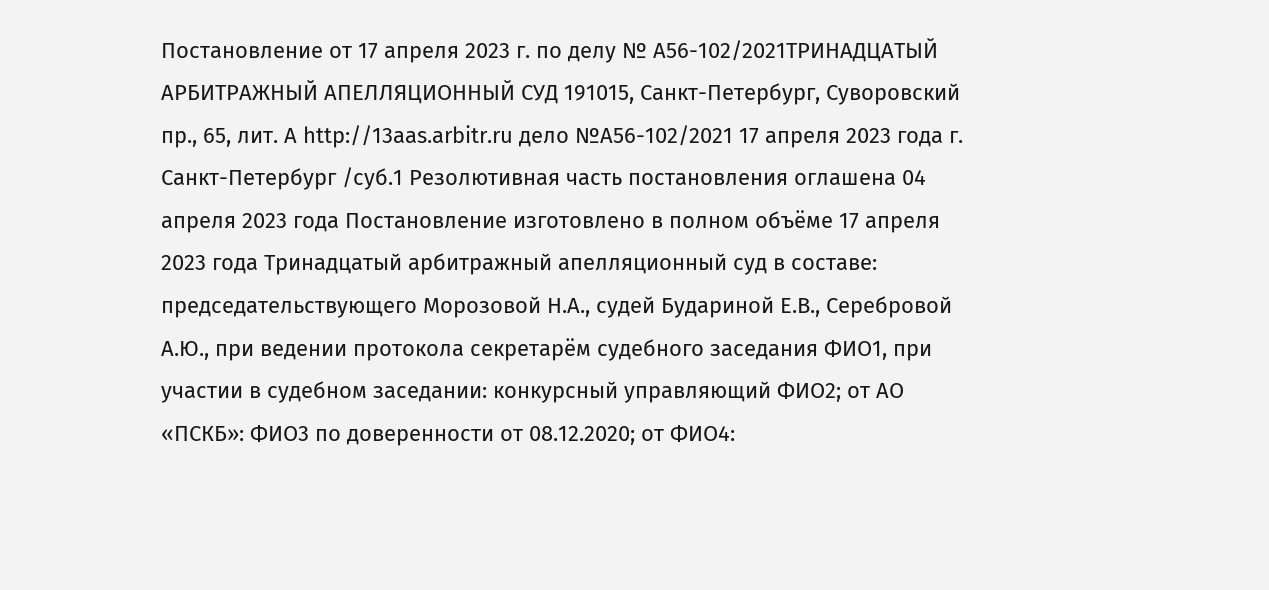Постановление от 17 апреля 2023 г. по делу № А56-102/2021ТРИНАДЦАТЫЙ АРБИТРАЖНЫЙ АПЕЛЛЯЦИОННЫЙ СУД 191015, Санкт-Петербург, Суворовский пр., 65, лит. А http://13aas.arbitr.ru дело №А56-102/2021 17 апреля 2023 года г. Санкт-Петербург /суб.1 Резолютивная часть постановления оглашена 04 апреля 2023 года Постановление изготовлено в полном объёме 17 апреля 2023 года Тринадцатый арбитражный апелляционный суд в составе: председательствующего Морозовой Н.А., судей Будариной Е.В., Серебровой А.Ю., при ведении протокола секретарём судебного заседания ФИО1, при участии в судебном заседании: конкурсный управляющий ФИО2; от АО «ПСКБ»: ФИО3 по доверенности от 08.12.2020; от ФИО4: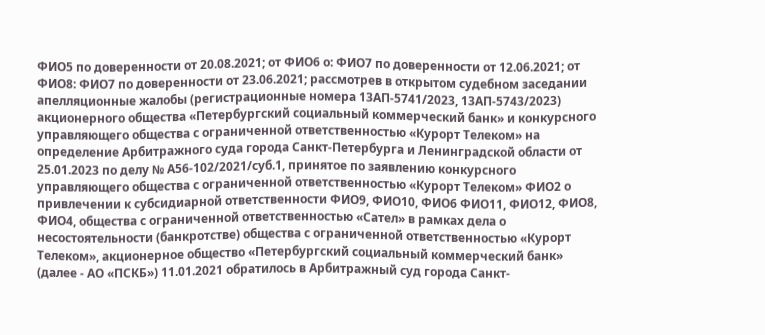ФИО5 по доверенности от 20.08.2021; от ФИО6 о: ФИО7 по доверенности от 12.06.2021; от ФИО8: ФИО7 по доверенности от 23.06.2021; рассмотрев в открытом судебном заседании апелляционные жалобы (регистрационные номера 13АП-5741/2023, 13АП-5743/2023) акционерного общества «Петербургский социальный коммерческий банк» и конкурсного управляющего общества с ограниченной ответственностью «Курорт Телеком» на определение Арбитражного суда города Санкт-Петербурга и Ленинградской области от 25.01.2023 по делу № А56-102/2021/суб.1, принятое по заявлению конкурсного управляющего общества с ограниченной ответственностью «Курорт Телеком» ФИО2 о привлечении к субсидиарной ответственности ФИО9, ФИО10, ФИО6 ФИО11, ФИО12, ФИО8, ФИО4, общества с ограниченной ответственностью «Сател» в рамках дела о несостоятельности (банкротстве) общества с ограниченной ответственностью «Курорт Телеком», акционерное общество «Петербургский социальный коммерческий банк» (далее - АО «ПСКБ») 11.01.2021 обратилось в Арбитражный суд города Санкт-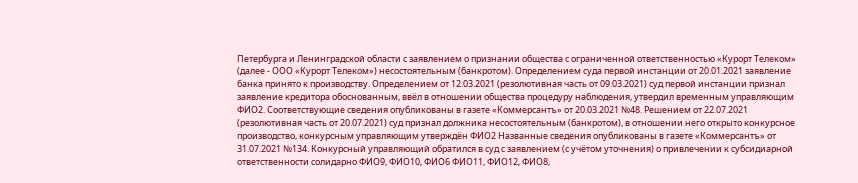Петербурга и Ленинградской области с заявлением о признании общества с ограниченной ответственностью «Курорт Телеком» (далее - ООО «Курорт Телеком») несостоятельным (банкротом). Определением суда первой инстанции от 20.01.2021 заявление банка принято к производству. Определением от 12.03.2021 (резолютивная часть от 09.03.2021) суд первой инстанции признал заявление кредитора обоснованным, ввёл в отношении общества процедуру наблюдения, утвердил временным управляющим ФИО2. Соответствующие сведения опубликованы в газете «Коммерсантъ» от 20.03.2021 №48. Решением от 22.07.2021 (резолютивная часть от 20.07.2021) суд признал должника несостоятельным (банкротом), в отношении него открыто конкурсное производство, конкурсным управляющим утверждён ФИО2 Названные сведения опубликованы в газете «Коммерсантъ» от 31.07.2021 №134. Конкурсный управляющий обратился в суд с заявлением (с учётом уточнения) о привлечении к субсидиарной ответственности солидарно ФИО9, ФИО10, ФИО6 ФИО11, ФИО12, ФИО8,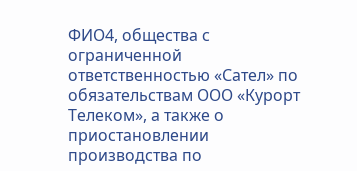ФИО4, общества с ограниченной ответственностью «Сател» по обязательствам ООО «Курорт Телеком», а также о приостановлении производства по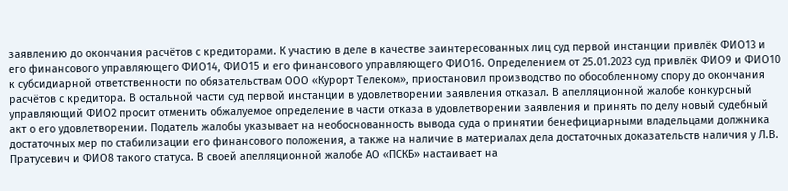заявлению до окончания расчётов с кредиторами. К участию в деле в качестве заинтересованных лиц суд первой инстанции привлёк ФИО13 и его финансового управляющего ФИО14, ФИО15 и его финансового управляющего ФИО16. Определением от 25.01.2023 суд привлёк ФИО9 и ФИО10 к субсидиарной ответственности по обязательствам ООО «Курорт Телеком», приостановил производство по обособленному спору до окончания расчётов с кредитора. В остальной части суд первой инстанции в удовлетворении заявления отказал. В апелляционной жалобе конкурсный управляющий ФИО2 просит отменить обжалуемое определение в части отказа в удовлетворении заявления и принять по делу новый судебный акт о его удовлетворении. Податель жалобы указывает на необоснованность вывода суда о принятии бенефициарными владельцами должника достаточных мер по стабилизации его финансового положения, а также на наличие в материалах дела достаточных доказательств наличия у Л.В. Пратусевич и ФИО8 такого статуса. В своей апелляционной жалобе АО «ПСКБ» настаивает на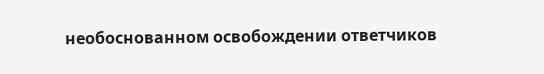необоснованном освобождении ответчиков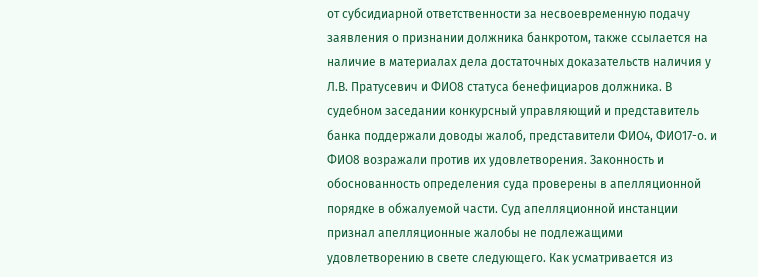от субсидиарной ответственности за несвоевременную подачу заявления о признании должника банкротом, также ссылается на наличие в материалах дела достаточных доказательств наличия у Л.В. Пратусевич и ФИО8 статуса бенефициаров должника. В судебном заседании конкурсный управляющий и представитель банка поддержали доводы жалоб, представители ФИО4, ФИО17-о. и ФИО8 возражали против их удовлетворения. Законность и обоснованность определения суда проверены в апелляционной порядке в обжалуемой части. Суд апелляционной инстанции признал апелляционные жалобы не подлежащими удовлетворению в свете следующего. Как усматривается из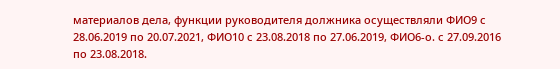материалов дела, функции руководителя должника осуществляли ФИО9 с 28.06.2019 по 20.07.2021, ФИО10 с 23.08.2018 по 27.06.2019, ФИО6-о. с 27.09.2016 по 23.08.2018.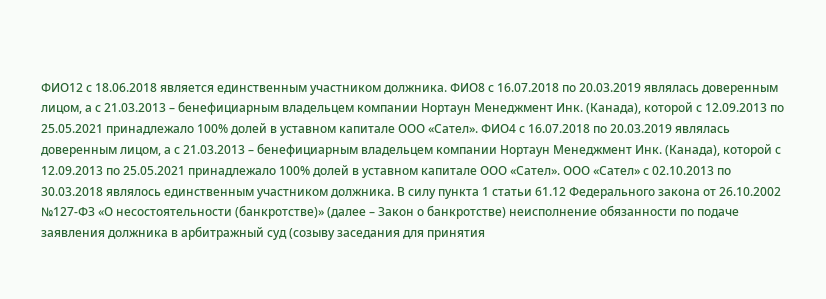ФИО12 с 18.06.2018 является единственным участником должника. ФИО8 с 16.07.2018 по 20.03.2019 являлась доверенным лицом, а с 21.03.2013 – бенефициарным владельцем компании Нортаун Менеджмент Инк. (Канада), которой с 12.09.2013 по 25.05.2021 принадлежало 100% долей в уставном капитале ООО «Сател». ФИО4 с 16.07.2018 по 20.03.2019 являлась доверенным лицом, а с 21.03.2013 – бенефициарным владельцем компании Нортаун Менеджмент Инк. (Канада), которой с 12.09.2013 по 25.05.2021 принадлежало 100% долей в уставном капитале ООО «Сател». ООО «Сател» с 02.10.2013 по 30.03.2018 являлось единственным участником должника. В силу пункта 1 статьи 61.12 Федерального закона от 26.10.2002 №127-ФЗ «О несостоятельности (банкротстве)» (далее – Закон о банкротстве) неисполнение обязанности по подаче заявления должника в арбитражный суд (созыву заседания для принятия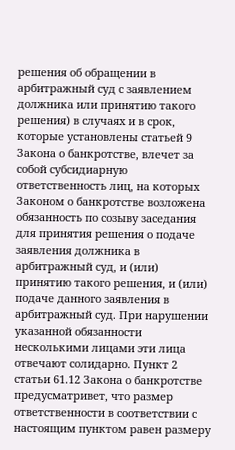решения об обращении в арбитражный суд с заявлением должника или принятию такого решения) в случаях и в срок, которые установлены статьей 9 Закона о банкротстве, влечет за собой субсидиарную ответственность лиц, на которых Законом о банкротстве возложена обязанность по созыву заседания для принятия решения о подаче заявления должника в арбитражный суд, и (или) принятию такого решения, и (или) подаче данного заявления в арбитражный суд. При нарушении указанной обязанности несколькими лицами эти лица отвечают солидарно. Пункт 2 статьи 61.12 Закона о банкротстве предусматривет, что размер ответственности в соответствии с настоящим пунктом равен размеру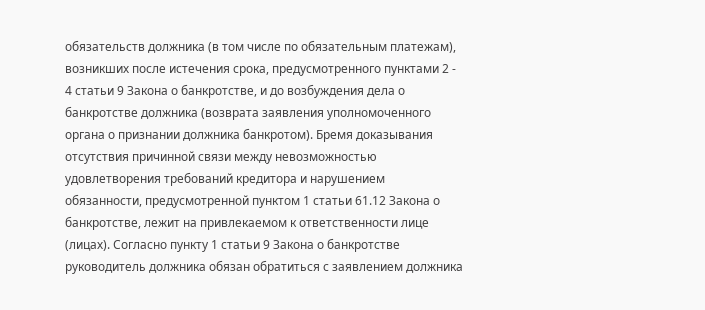обязательств должника (в том числе по обязательным платежам), возникших после истечения срока, предусмотренного пунктами 2 - 4 статьи 9 Закона о банкротстве, и до возбуждения дела о банкротстве должника (возврата заявления уполномоченного органа о признании должника банкротом). Бремя доказывания отсутствия причинной связи между невозможностью удовлетворения требований кредитора и нарушением обязанности, предусмотренной пунктом 1 статьи 61.12 Закона о банкротстве, лежит на привлекаемом к ответственности лице (лицах). Согласно пункту 1 статьи 9 Закона о банкротстве руководитель должника обязан обратиться с заявлением должника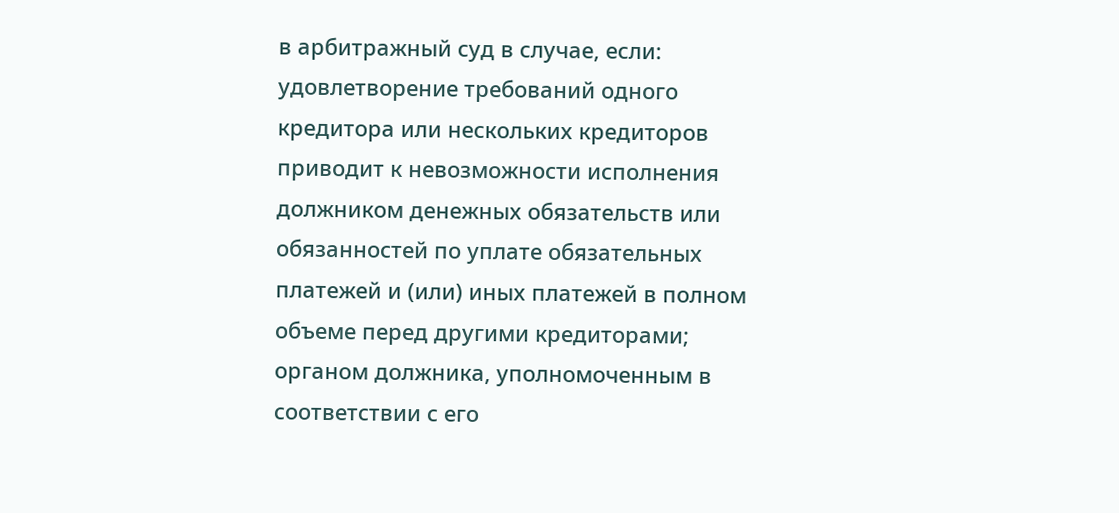в арбитражный суд в случае, если: удовлетворение требований одного кредитора или нескольких кредиторов приводит к невозможности исполнения должником денежных обязательств или обязанностей по уплате обязательных платежей и (или) иных платежей в полном объеме перед другими кредиторами; органом должника, уполномоченным в соответствии с его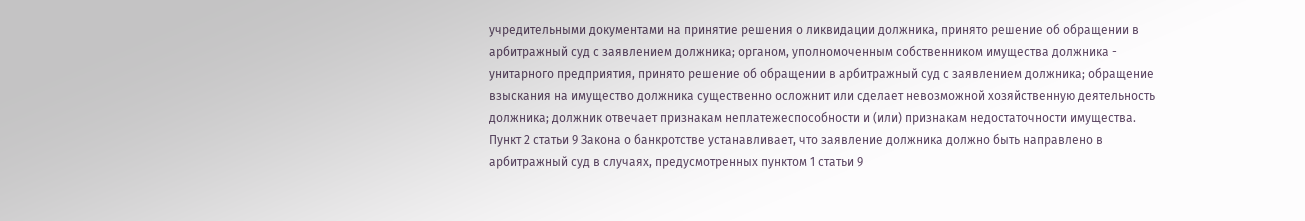учредительными документами на принятие решения о ликвидации должника, принято решение об обращении в арбитражный суд с заявлением должника; органом, уполномоченным собственником имущества должника - унитарного предприятия, принято решение об обращении в арбитражный суд с заявлением должника; обращение взыскания на имущество должника существенно осложнит или сделает невозможной хозяйственную деятельность должника; должник отвечает признакам неплатежеспособности и (или) признакам недостаточности имущества. Пункт 2 статьи 9 Закона о банкротстве устанавливает, что заявление должника должно быть направлено в арбитражный суд в случаях, предусмотренных пунктом 1 статьи 9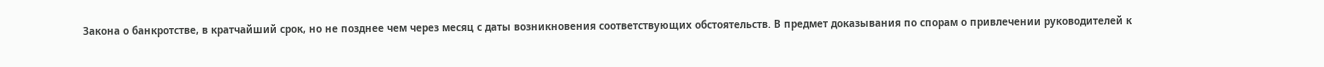Закона о банкротстве, в кратчайший срок, но не позднее чем через месяц с даты возникновения соответствующих обстоятельств. В предмет доказывания по спорам о привлечении руководителей к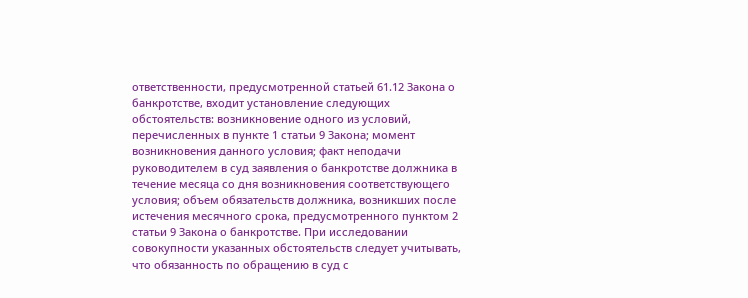ответственности, предусмотренной статьей 61.12 Закона о банкротстве, входит установление следующих обстоятельств: возникновение одного из условий, перечисленных в пункте 1 статьи 9 Закона; момент возникновения данного условия; факт неподачи руководителем в суд заявления о банкротстве должника в течение месяца со дня возникновения соответствующего условия; объем обязательств должника, возникших после истечения месячного срока, предусмотренного пунктом 2 статьи 9 Закона о банкротстве. При исследовании совокупности указанных обстоятельств следует учитывать, что обязанность по обращению в суд с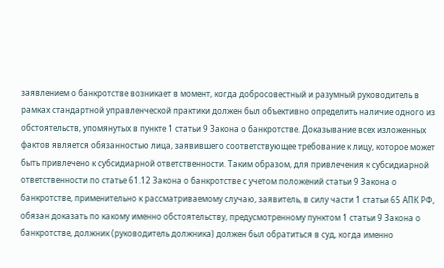заявлением о банкротстве возникает в момент, когда добросовестный и разумный руководитель в рамках стандартной управленческой практики должен был объективно определить наличие одного из обстоятельств, упомянутых в пункте 1 статьи 9 Закона о банкротстве. Доказывание всех изложенных фактов является обязанностью лица, заявившего соответствующее требование к лицу, которое может быть привлечено к субсидиарной ответственности. Таким образом, для привлечения к субсидиарной ответственности по статье 61.12 Закона о банкротстве с учетом положений статьи 9 Закона о банкротстве, применительно к рассматриваемому случаю, заявитель, в силу части 1 статьи 65 АПК РФ, обязан доказать по какому именно обстоятельству, предусмотренному пунктом 1 статьи 9 Закона о банкротстве, должник (руководитель должника) должен был обратиться в суд, когда именно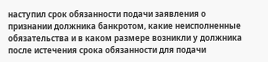наступил срок обязанности подачи заявления о признании должника банкротом, какие неисполненные обязательства и в каком размере возникли у должника после истечения срока обязанности для подачи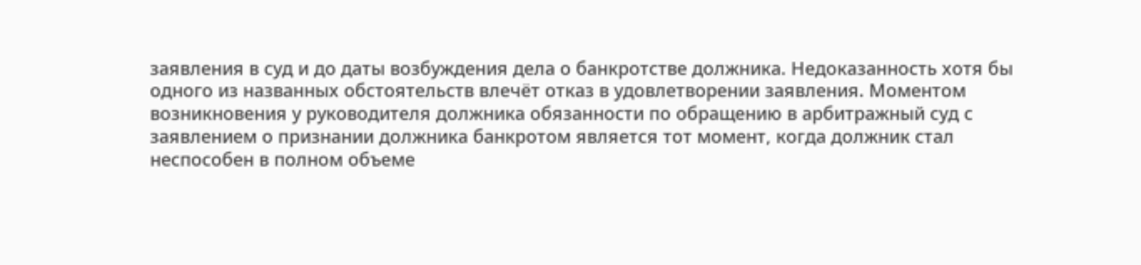заявления в суд и до даты возбуждения дела о банкротстве должника. Недоказанность хотя бы одного из названных обстоятельств влечёт отказ в удовлетворении заявления. Моментом возникновения у руководителя должника обязанности по обращению в арбитражный суд с заявлением о признании должника банкротом является тот момент, когда должник стал неспособен в полном объеме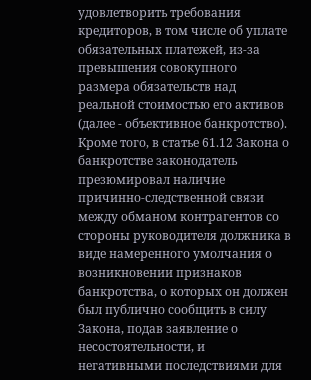удовлетворить требования кредиторов, в том числе об уплате обязательных платежей, из-за превышения совокупного размера обязательств над реальной стоимостью его активов (далее - объективное банкротство). Кроме того, в статье 61.12 Закона о банкротстве законодатель презюмировал наличие причинно-следственной связи между обманом контрагентов со стороны руководителя должника в виде намеренного умолчания о возникновении признаков банкротства, о которых он должен был публично сообщить в силу Закона, подав заявление о несостоятельности, и негативными последствиями для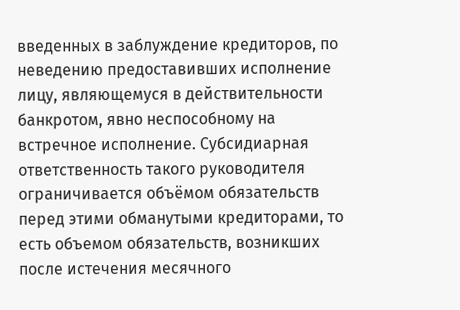введенных в заблуждение кредиторов, по неведению предоставивших исполнение лицу, являющемуся в действительности банкротом, явно неспособному на встречное исполнение. Субсидиарная ответственность такого руководителя ограничивается объёмом обязательств перед этими обманутыми кредиторами, то есть объемом обязательств, возникших после истечения месячного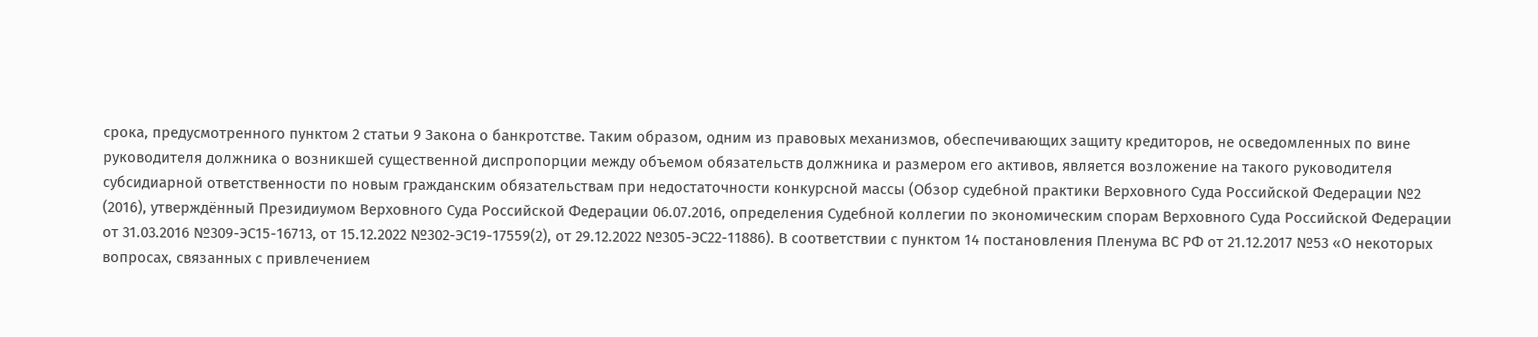срока, предусмотренного пунктом 2 статьи 9 Закона о банкротстве. Таким образом, одним из правовых механизмов, обеспечивающих защиту кредиторов, не осведомленных по вине руководителя должника о возникшей существенной диспропорции между объемом обязательств должника и размером его активов, является возложение на такого руководителя субсидиарной ответственности по новым гражданским обязательствам при недостаточности конкурсной массы (Обзор судебной практики Верховного Суда Российской Федерации №2 (2016), утверждённый Президиумом Верховного Суда Российской Федерации 06.07.2016, определения Судебной коллегии по экономическим спорам Верховного Суда Российской Федерации от 31.03.2016 №309-ЭС15-16713, от 15.12.2022 №302-ЭС19-17559(2), от 29.12.2022 №305-ЭС22-11886). В соответствии с пунктом 14 постановления Пленума ВС РФ от 21.12.2017 №53 «О некоторых вопросах, связанных с привлечением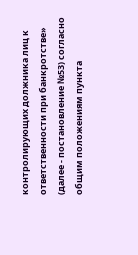контролирующих должника лиц к ответственности при банкротстве» (далее - постановление №53) согласно общим положениям пункта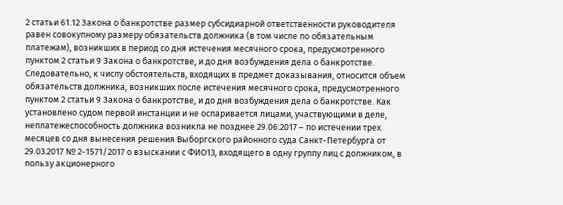2 статьи 61.12 Закона о банкротстве размер субсидиарной ответственности руководителя равен совокупному размеру обязательств должника (в том числе по обязательным платежам), возникших в период со дня истечения месячного срока, предусмотренного пунктом 2 статьи 9 Закона о банкротстве, и до дня возбуждения дела о банкротстве. Следовательно, к числу обстоятельств, входящих в предмет доказывания, относится объем обязательств должника, возникших после истечения месячного срока, предусмотренного пунктом 2 статьи 9 Закона о банкротстве, и до дня возбуждения дела о банкротстве. Как установлено судом первой инстанции и не оспаривается лицами, участвующими в деле, неплатежеспособность должника возникла не позднее 29.06.2017 – по истечении трех месяцев со дня вынесения решения Выборгского районного суда Санкт-Петербурга от 29.03.2017 № 2-1571/2017 о взыскании с ФИО13, входящего в одну группу лиц с должником, в пользу акционерного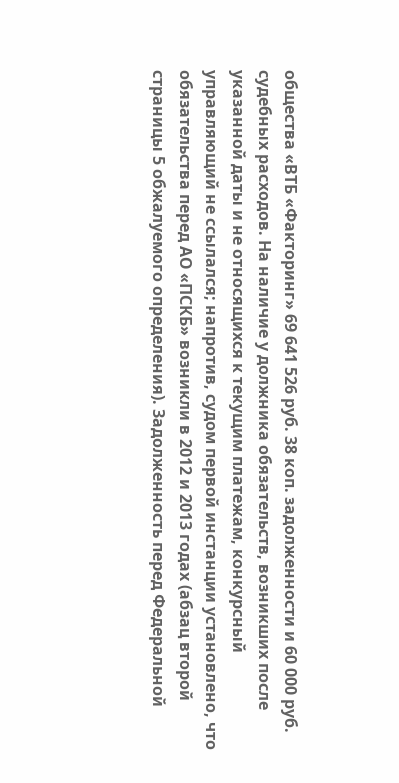общества «ВТБ «Факторинг» 69 641 526 руб. 38 коп. задолженности и 60 000 руб. судебных расходов. На наличие у должника обязательств, возникших после указанной даты и не относящихся к текущим платежам, конкурсный управляющий не ссылался; напротив, судом первой инстанции установлено, что обязательства перед АО «ПСКБ» возникли в 2012 и 2013 годах (абзац второй страницы 5 обжалуемого определения). Задолженность перед Федеральной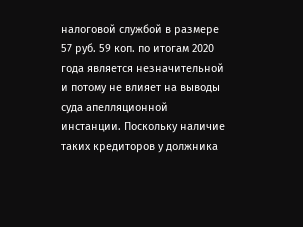налоговой службой в размере 57 руб. 59 коп. по итогам 2020 года является незначительной и потому не влияет на выводы суда апелляционной инстанции. Поскольку наличие таких кредиторов у должника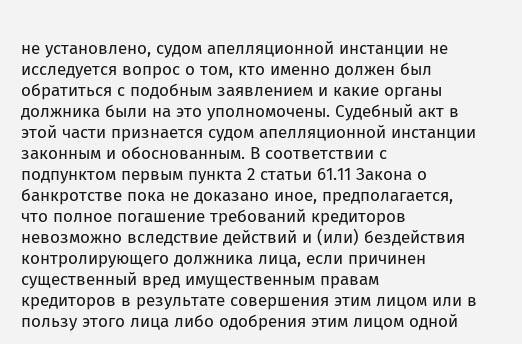не установлено, судом апелляционной инстанции не исследуется вопрос о том, кто именно должен был обратиться с подобным заявлением и какие органы должника были на это уполномочены. Судебный акт в этой части признается судом апелляционной инстанции законным и обоснованным. В соответствии с подпунктом первым пункта 2 статьи 61.11 Закона о банкротстве пока не доказано иное, предполагается, что полное погашение требований кредиторов невозможно вследствие действий и (или) бездействия контролирующего должника лица, если причинен существенный вред имущественным правам кредиторов в результате совершения этим лицом или в пользу этого лица либо одобрения этим лицом одной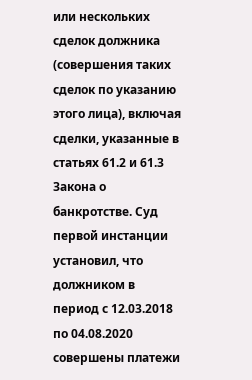или нескольких сделок должника (совершения таких сделок по указанию этого лица), включая сделки, указанные в статьях 61.2 и 61.3 Закона о банкротстве. Суд первой инстанции установил, что должником в период с 12.03.2018 по 04.08.2020 совершены платежи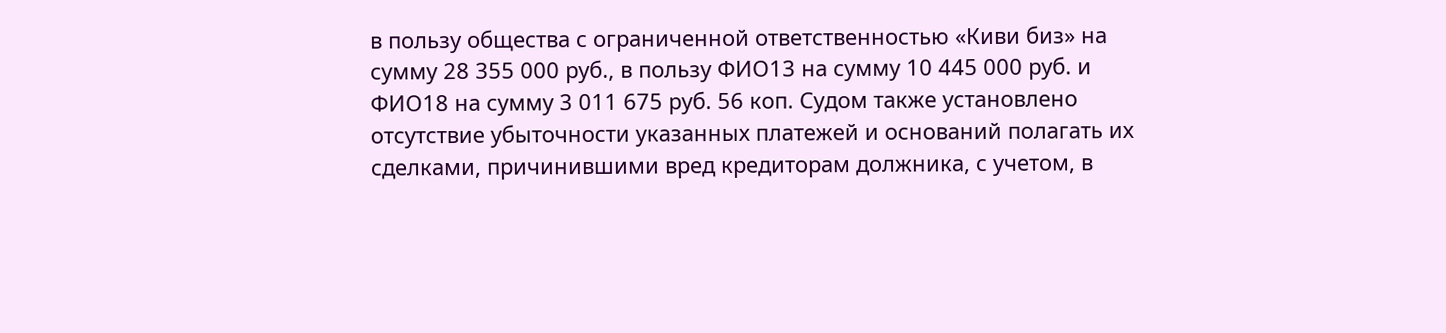в пользу общества с ограниченной ответственностью «Киви биз» на сумму 28 355 000 руб., в пользу ФИО13 на сумму 10 445 000 руб. и ФИО18 на сумму 3 011 675 руб. 56 коп. Судом также установлено отсутствие убыточности указанных платежей и оснований полагать их сделками, причинившими вред кредиторам должника, с учетом, в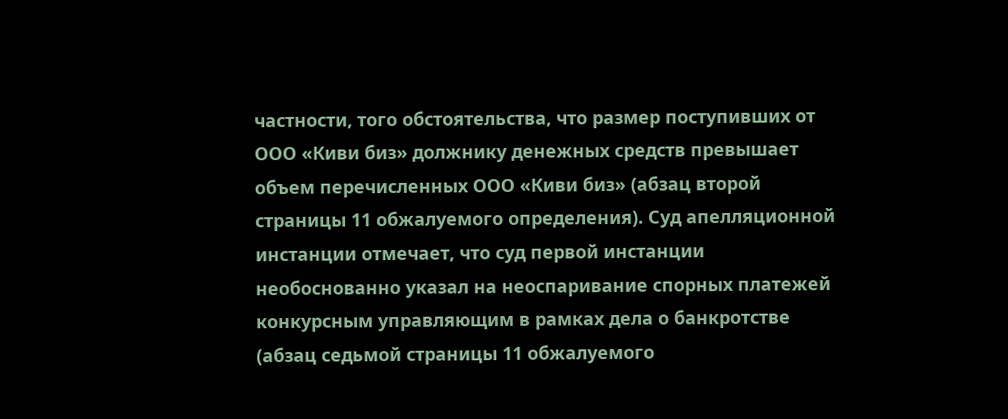частности, того обстоятельства, что размер поступивших от ООО «Киви биз» должнику денежных средств превышает объем перечисленных ООО «Киви биз» (абзац второй страницы 11 обжалуемого определения). Суд апелляционной инстанции отмечает, что суд первой инстанции необоснованно указал на неоспаривание спорных платежей конкурсным управляющим в рамках дела о банкротстве (абзац седьмой страницы 11 обжалуемого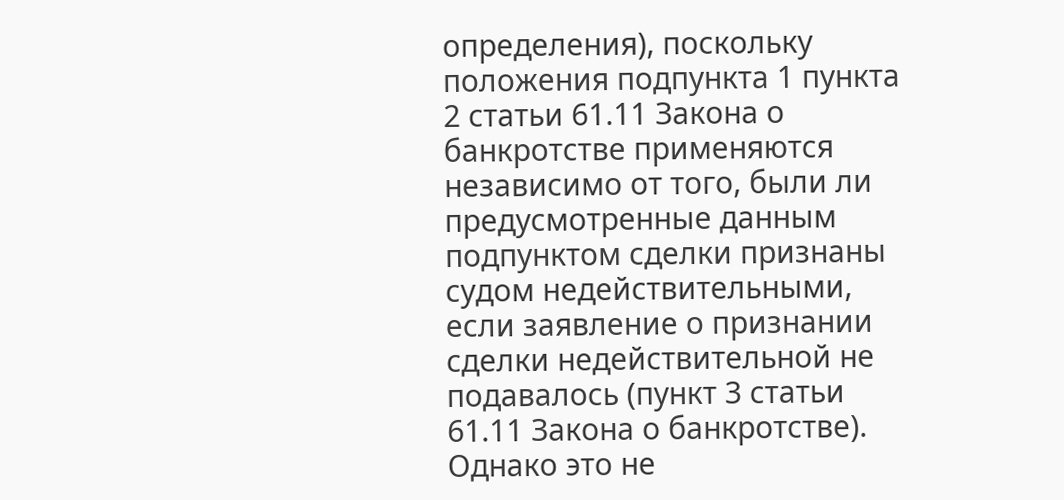определения), поскольку положения подпункта 1 пункта 2 статьи 61.11 Закона о банкротстве применяются независимо от того, были ли предусмотренные данным подпунктом сделки признаны судом недействительными, если заявление о признании сделки недействительной не подавалось (пункт 3 статьи 61.11 Закона о банкротстве). Однако это не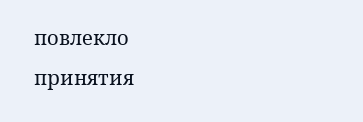повлекло принятия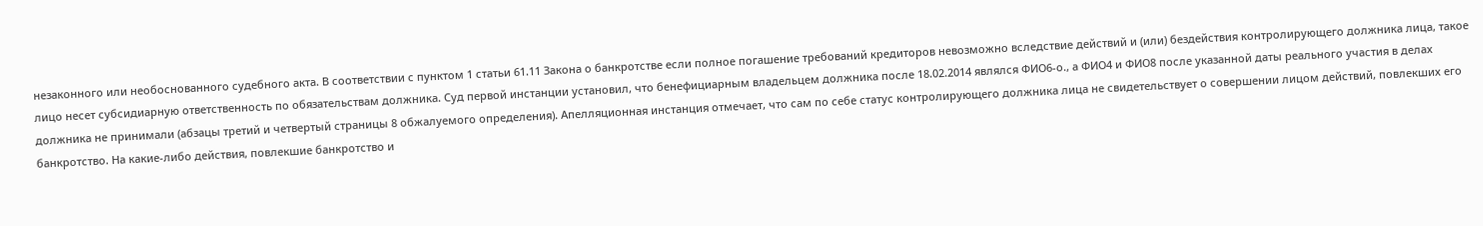незаконного или необоснованного судебного акта. В соответствии с пунктом 1 статьи 61.11 Закона о банкротстве если полное погашение требований кредиторов невозможно вследствие действий и (или) бездействия контролирующего должника лица, такое лицо несет субсидиарную ответственность по обязательствам должника. Суд первой инстанции установил, что бенефициарным владельцем должника после 18.02.2014 являлся ФИО6-о., а ФИО4 и ФИО8 после указанной даты реального участия в делах должника не принимали (абзацы третий и четвертый страницы 8 обжалуемого определения). Апелляционная инстанция отмечает, что сам по себе статус контролирующего должника лица не свидетельствует о совершении лицом действий, повлекших его банкротство. На какие-либо действия, повлекшие банкротство и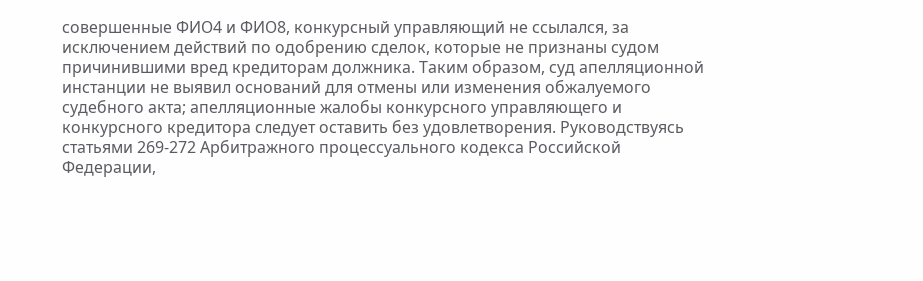совершенные ФИО4 и ФИО8, конкурсный управляющий не ссылался, за исключением действий по одобрению сделок, которые не признаны судом причинившими вред кредиторам должника. Таким образом, суд апелляционной инстанции не выявил оснований для отмены или изменения обжалуемого судебного акта; апелляционные жалобы конкурсного управляющего и конкурсного кредитора следует оставить без удовлетворения. Руководствуясь статьями 269-272 Арбитражного процессуального кодекса Российской Федерации,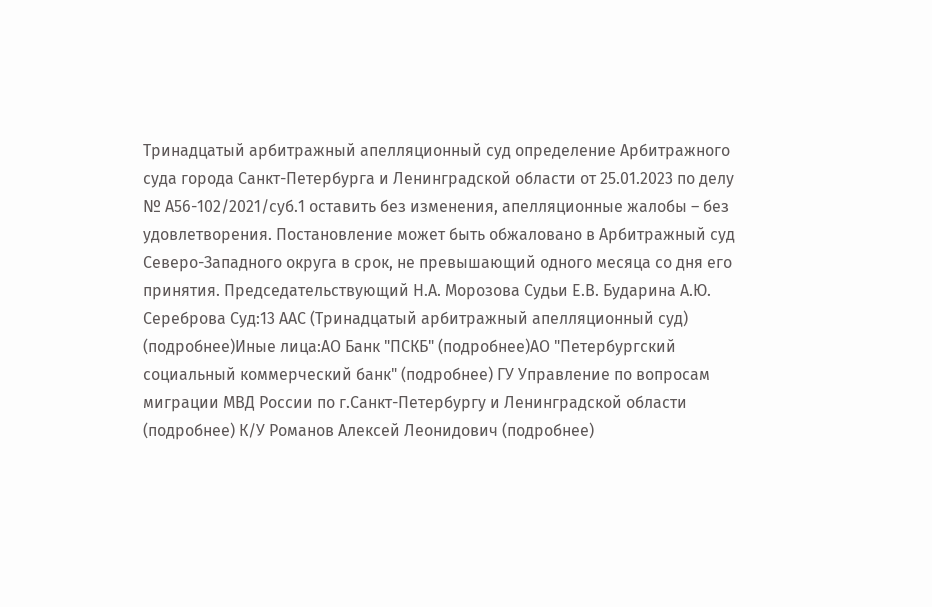Тринадцатый арбитражный апелляционный суд определение Арбитражного суда города Санкт-Петербурга и Ленинградской области от 25.01.2023 по делу № А56-102/2021/суб.1 оставить без изменения, апелляционные жалобы – без удовлетворения. Постановление может быть обжаловано в Арбитражный суд Северо-Западного округа в срок, не превышающий одного месяца со дня его принятия. Председательствующий Н.А. Морозова Судьи Е.В. Бударина А.Ю. Сереброва Суд:13 ААС (Тринадцатый арбитражный апелляционный суд) (подробнее)Иные лица:АО Банк "ПСКБ" (подробнее)АО "Петербургский социальный коммерческий банк" (подробнее) ГУ Управление по вопросам миграции МВД России по г.Санкт-Петербургу и Ленинградской области (подробнее) К/У Романов Алексей Леонидович (подробнее)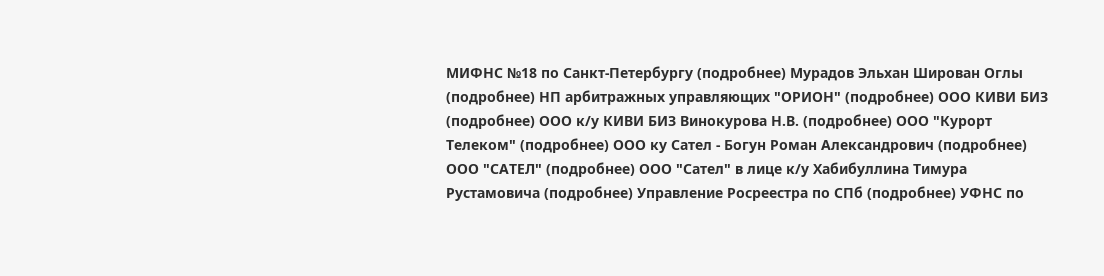МИФНС №18 по Санкт-Петербургу (подробнее) Мурадов Эльхан Широван Оглы (подробнее) НП арбитражных управляющих "ОРИОН" (подробнее) ООО КИВИ БИЗ (подробнее) ООО к/у КИВИ БИЗ Винокурова Н.В. (подробнее) ООО "Курорт Телеком" (подробнее) ООО ку Сател - Богун Роман Александрович (подробнее) ООО "САТЕЛ" (подробнее) ООО "Сател" в лице к/у Хабибуллина Тимура Рустамовича (подробнее) Управление Росреестра по СПб (подробнее) УФНС по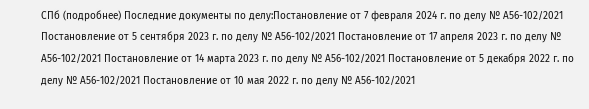СПб (подробнее) Последние документы по делу:Постановление от 7 февраля 2024 г. по делу № А56-102/2021 Постановление от 5 сентября 2023 г. по делу № А56-102/2021 Постановление от 17 апреля 2023 г. по делу № А56-102/2021 Постановление от 14 марта 2023 г. по делу № А56-102/2021 Постановление от 5 декабря 2022 г. по делу № А56-102/2021 Постановление от 10 мая 2022 г. по делу № А56-102/2021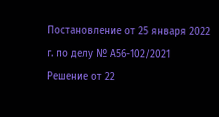Постановление от 25 января 2022 г. по делу № А56-102/2021 Решение от 22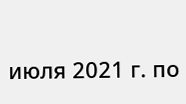июля 2021 г. по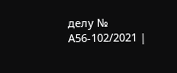делу № А56-102/2021 |